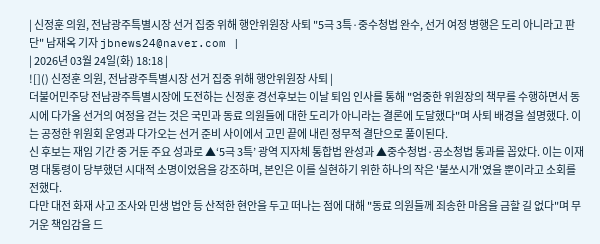| 신정훈 의원, 전남광주특별시장 선거 집중 위해 행안위원장 사퇴 "5극 3특·중수청법 완수, 선거 여정 병행은 도리 아니라고 판단" 남재옥 기자 jbnews24@naver.com |
| 2026년 03월 24일(화) 18:18 |
![]() 신정훈 의원, 전남광주특별시장 선거 집중 위해 행안위원장 사퇴 |
더불어민주당 전남광주특별시장에 도전하는 신정훈 경선후보는 이날 퇴임 인사를 통해 "엄중한 위원장의 책무를 수행하면서 동시에 다가올 선거의 여정을 걷는 것은 국민과 동료 의원들에 대한 도리가 아니라는 결론에 도달했다"며 사퇴 배경을 설명했다. 이는 공정한 위원회 운영과 다가오는 선거 준비 사이에서 고민 끝에 내린 정무적 결단으로 풀이된다.
신 후보는 재임 기간 중 거둔 주요 성과로 ▲‘5극 3특’ 광역 지자체 통합법 완성과 ▲중수청법·공소청법 통과를 꼽았다. 이는 이재명 대통령이 당부했던 시대적 소명이었음을 강조하며, 본인은 이를 실현하기 위한 하나의 작은 '불쏘시개'였을 뿐이라고 소회를 전했다.
다만 대전 화재 사고 조사와 민생 법안 등 산적한 현안을 두고 떠나는 점에 대해 "동료 의원들께 죄송한 마음을 금할 길 없다"며 무거운 책임감을 드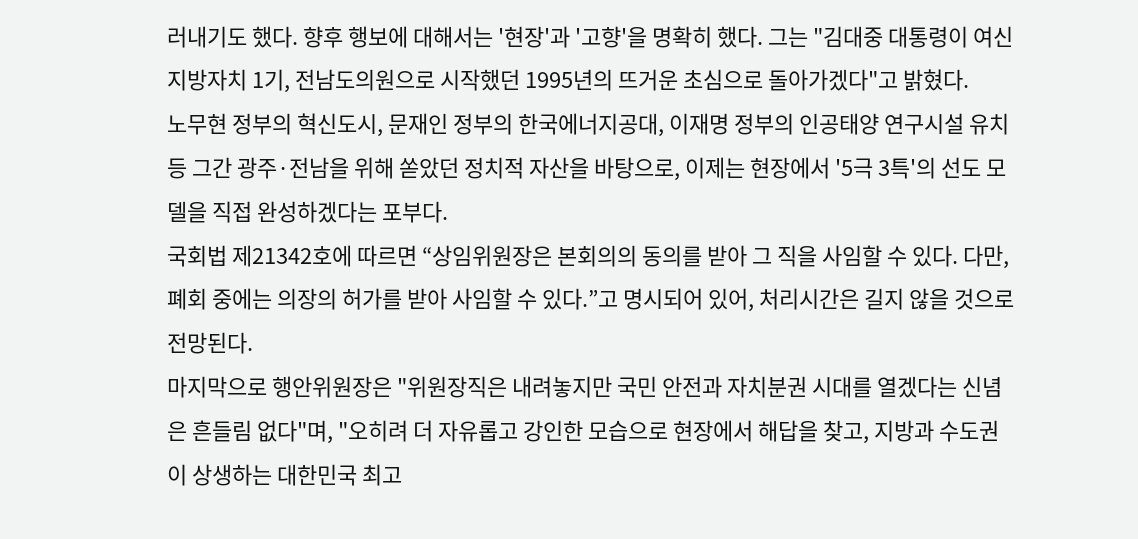러내기도 했다. 향후 행보에 대해서는 '현장'과 '고향'을 명확히 했다. 그는 "김대중 대통령이 여신 지방자치 1기, 전남도의원으로 시작했던 1995년의 뜨거운 초심으로 돌아가겠다"고 밝혔다.
노무현 정부의 혁신도시, 문재인 정부의 한국에너지공대, 이재명 정부의 인공태양 연구시설 유치 등 그간 광주·전남을 위해 쏟았던 정치적 자산을 바탕으로, 이제는 현장에서 '5극 3특'의 선도 모델을 직접 완성하겠다는 포부다.
국회법 제21342호에 따르면 “상임위원장은 본회의의 동의를 받아 그 직을 사임할 수 있다. 다만, 폐회 중에는 의장의 허가를 받아 사임할 수 있다.”고 명시되어 있어, 처리시간은 길지 않을 것으로 전망된다.
마지막으로 행안위원장은 "위원장직은 내려놓지만 국민 안전과 자치분권 시대를 열겠다는 신념은 흔들림 없다"며, "오히려 더 자유롭고 강인한 모습으로 현장에서 해답을 찾고, 지방과 수도권이 상생하는 대한민국 최고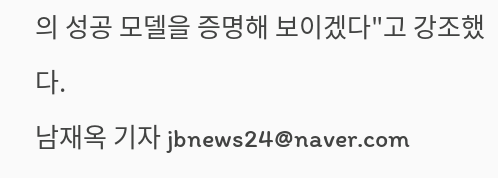의 성공 모델을 증명해 보이겠다"고 강조했다.
남재옥 기자 jbnews24@naver.com